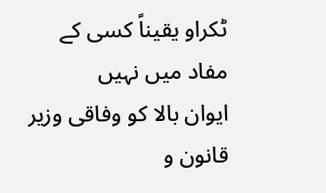ٹکراو یقیناً کسی کے مفاد میں نہیں
ایوان بالا کو وفاقی وزیر قانون و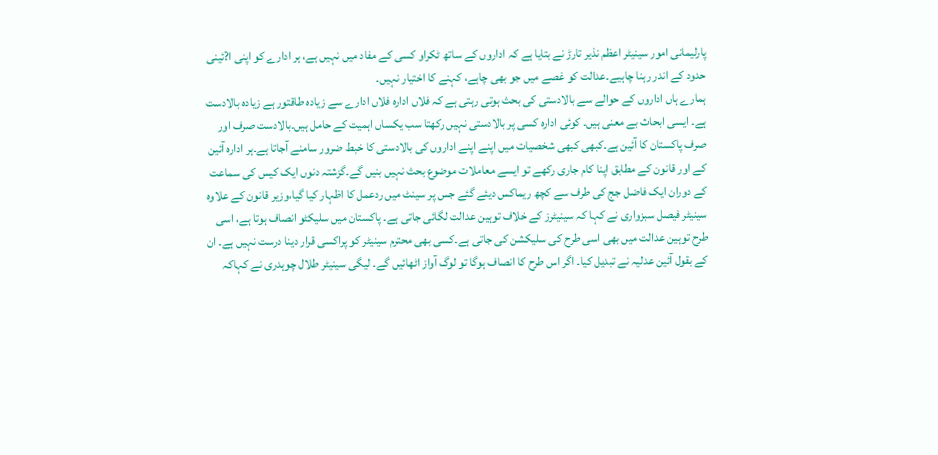پارلیمانی امور سینیٹر اعظم نذیر تارڑ نے بتایا ہے کہ اداروں کے ساتھ ٹکراو کسی کے مفاد میں نہیں ہے، ہر ادارے کو اپنی ا?ئینی حدود کے اندر رہنا چاہیے۔عدالت کو غصے میں جو بھی چاہے، کہنے کا اختیار نہیں۔
ہمارے ہاں اداروں کے حوالے سے بالادستی کی بحث ہوتی رہتی ہے کہ فلاں ادارہ فلاں ادارے سے زیادہ طاقتور ہے زیادہ بالادست ہے۔ ایسی ابحاث بے معنی ہیں۔ کوئی ادارہ کسی پر بالادستی نہیں رکھتا سب یکساں اہمیت کے حامل ہیں۔بالادست صرف اور صرف پاکستان کا آئین ہے۔کبھی کبھی شخصیات میں اپنے اپنے اداروں کی بالادستی کا خبط ضرور سامنے آجاتا ہے۔ہر ادارہ آئین کے اور قانون کے مطابق اپنا کام جاری رکھے تو ایسے معاملات موضوع بحث نہیں بنیں گے۔گزشتہ دنوں ایک کیس کی سماعت کے دوران ایک فاضل جج کی طرف سے کچھ ریماکس دیئے گئے جس پر سینٹ میں ردعمل کا اظہار کیا گیا،وزیر قانون کے علاوہ سینیٹر فیصل سبزواری نے کہا کہ سینیٹرز کے خلاف توہین عدالت لگائی جاتی ہے۔ پاکستان میں سلیکٹو انصاف ہوتا ہے، اسی طرح توہین عدالت میں بھی اسی طرح کی سلیکشن کی جاتی ہے۔کسی بھی محترم سینیٹر کو پراکسی قرار دینا درست نہیں ہے۔ ان کے بقول آئین عدلیہ نے تبدیل کیا۔ اگر اس طرح کا انصاف ہوگا تو لوگ آواز اٹھائیں گے۔ لیگی سینیٹر طلال چوہدری نے کہاکہ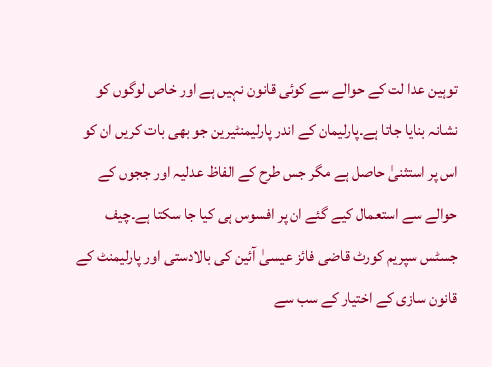توہین عدا لت کے حوالے سے کوئی قانون نہیں ہے اور خاص لوگوں کو نشانہ بنایا جاتا ہے۔پارلیمان کے اندر پارلیمنٹیرین جو بھی بات کریں ان کو اس پر استثنیٰ حاصل ہے مگر جس طرح کے الفاظ عدلیہ اور ججوں کے حوالے سے استعمال کیے گئے ان پر افسوس ہی کیا جا سکتا ہے۔چیف جسٹس سپریم کورٹ قاضی فائز عیسیٰ آئین کی بالادستی اور پارلیمنٹ کے قانون سازی کے اختیار کے سب سے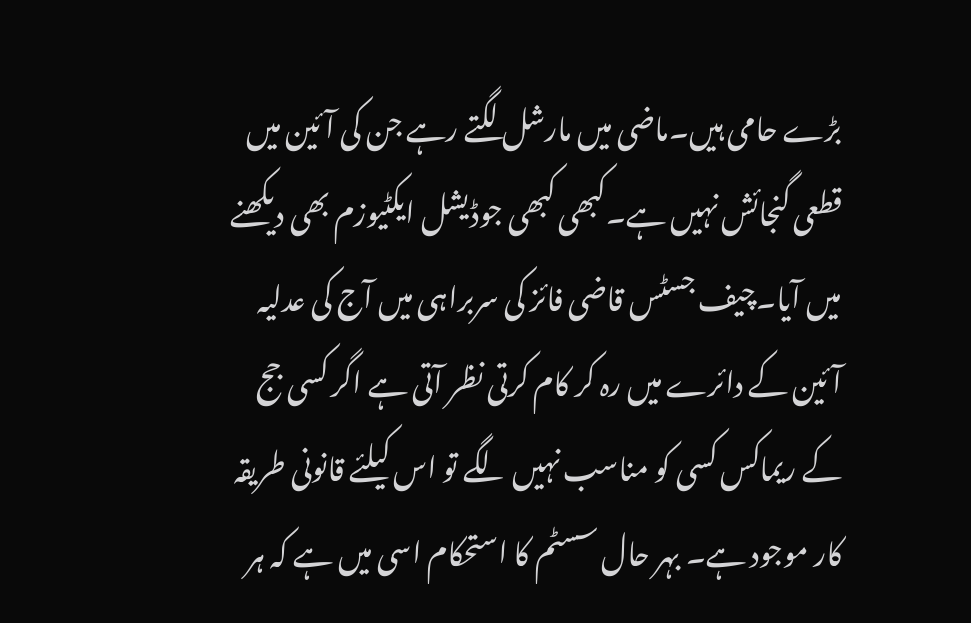بڑے حامی ہیں۔ماضی میں مارشل لگتے رہے جن کی آئین میں قطعی گنجائش نہیں ہے۔کبھی کبھی جوڈیشل ایکٹیوزم بھی دیکھنے میں آیا۔چیف جسٹس قاضی فائز کی سربراہی میں آج کی عدلیہ آئین کے دائرے میں رہ کر کام کرتی نظر آتی ہے اگر کسی جج کے ریماکس کسی کو مناسب نہیں لگے تو اس کیلئے قانونی طریقہ کار موجود ہے۔ بہر حال سسٹم کا استحکام اسی میں ہے کہ ہر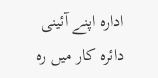ادارہ اپنے آئینی دائرہ کار میں رہ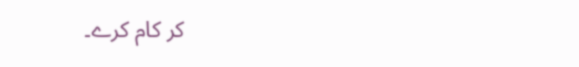کر کام کرے۔